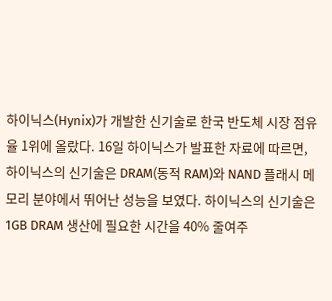하이닉스(Hynix)가 개발한 신기술로 한국 반도체 시장 점유율 1위에 올랐다. 16일 하이닉스가 발표한 자료에 따르면, 하이닉스의 신기술은 DRAM(동적 RAM)와 NAND 플래시 메모리 분야에서 뛰어난 성능을 보였다. 하이닉스의 신기술은 1GB DRAM 생산에 필요한 시간을 40% 줄여주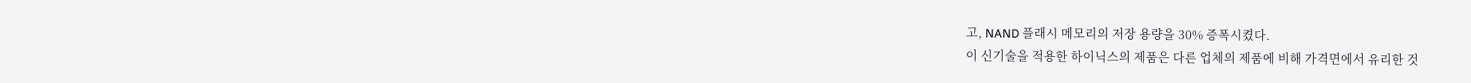고, NAND 플래시 메모리의 저장 용량을 30% 증폭시켰다.
이 신기술을 적용한 하이닉스의 제품은 다른 업체의 제품에 비해 가격면에서 유리한 것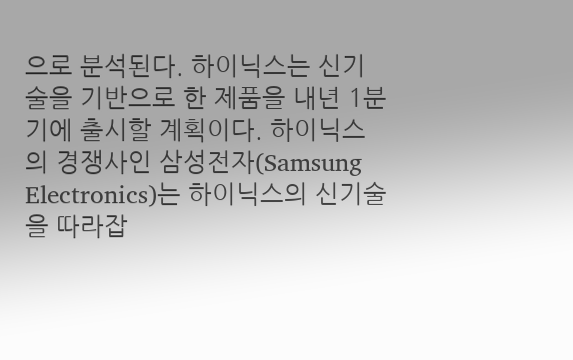으로 분석된다. 하이닉스는 신기술을 기반으로 한 제품을 내년 1분기에 출시할 계획이다. 하이닉스의 경쟁사인 삼성전자(Samsung Electronics)는 하이닉스의 신기술을 따라잡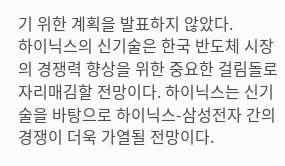기 위한 계획을 발표하지 않았다.
하이닉스의 신기술은 한국 반도체 시장의 경쟁력 향상을 위한 중요한 걸림돌로 자리매김할 전망이다. 하이닉스는 신기술을 바탕으로 하이닉스-삼성전자 간의 경쟁이 더욱 가열될 전망이다.